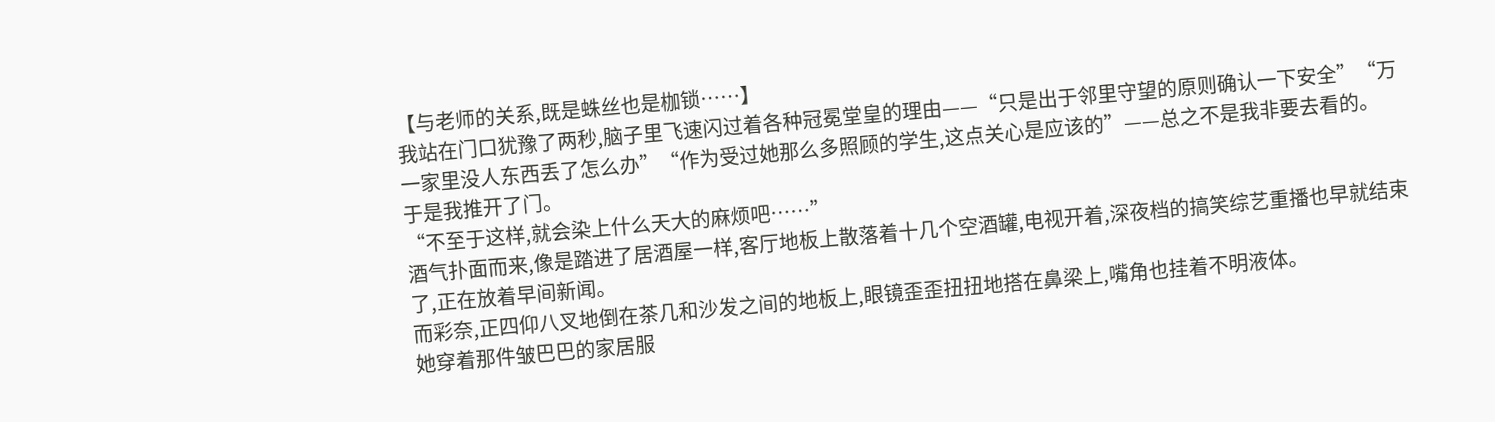【与老师的关系,既是蛛丝也是枷锁……】
我站在门口犹豫了两秒,脑子里飞速闪过着各种冠冕堂皇的理由——“只是出于邻里守望的原则确认一下安全”“万一家里没人东西丢了怎么办”“作为受过她那么多照顾的学生,这点关心是应该的”——总之不是我非要去看的。
于是我推开了门。
“不至于这样,就会染上什么天大的麻烦吧……”
酒气扑面而来,像是踏进了居酒屋一样,客厅地板上散落着十几个空酒罐,电视开着,深夜档的搞笑综艺重播也早就结束了,正在放着早间新闻。
而彩奈,正四仰八叉地倒在茶几和沙发之间的地板上,眼镜歪歪扭扭地搭在鼻梁上,嘴角也挂着不明液体。
她穿着那件皱巴巴的家居服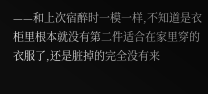——和上次宿醉时一模一样,不知道是衣柜里根本就没有第二件适合在家里穿的衣服了,还是脏掉的完全没有来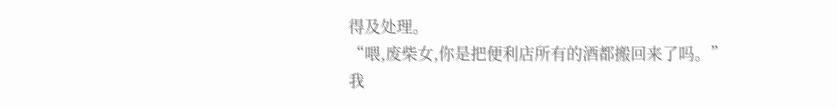得及处理。
“喂,废柴女,你是把便利店所有的酒都搬回来了吗。”
我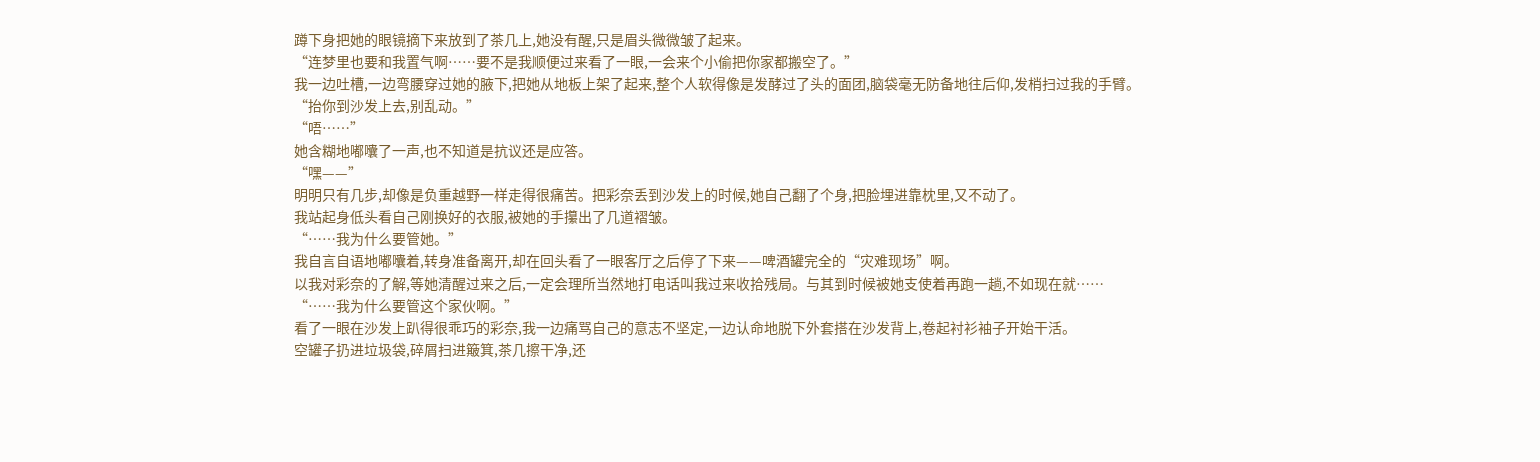蹲下身把她的眼镜摘下来放到了茶几上,她没有醒,只是眉头微微皱了起来。
“连梦里也要和我置气啊……要不是我顺便过来看了一眼,一会来个小偷把你家都搬空了。”
我一边吐槽,一边弯腰穿过她的腋下,把她从地板上架了起来,整个人软得像是发酵过了头的面团,脑袋毫无防备地往后仰,发梢扫过我的手臂。
“抬你到沙发上去,别乱动。”
“唔……”
她含糊地嘟囔了一声,也不知道是抗议还是应答。
“嘿——”
明明只有几步,却像是负重越野一样走得很痛苦。把彩奈丢到沙发上的时候,她自己翻了个身,把脸埋进靠枕里,又不动了。
我站起身低头看自己刚换好的衣服,被她的手攥出了几道褶皱。
“……我为什么要管她。”
我自言自语地嘟囔着,转身准备离开,却在回头看了一眼客厅之后停了下来——啤酒罐完全的“灾难现场”啊。
以我对彩奈的了解,等她清醒过来之后,一定会理所当然地打电话叫我过来收拾残局。与其到时候被她支使着再跑一趟,不如现在就……
“……我为什么要管这个家伙啊。”
看了一眼在沙发上趴得很乖巧的彩奈,我一边痛骂自己的意志不坚定,一边认命地脱下外套搭在沙发背上,卷起衬衫袖子开始干活。
空罐子扔进垃圾袋,碎屑扫进簸箕,茶几擦干净,还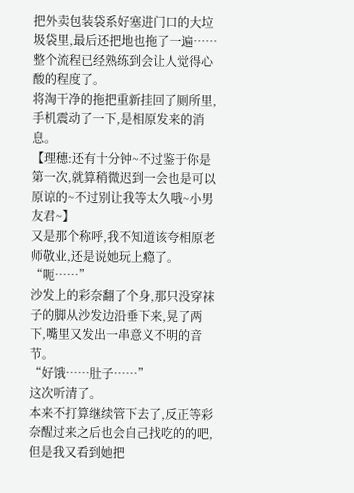把外卖包装袋系好塞进门口的大垃圾袋里,最后还把地也拖了一遍……整个流程已经熟练到会让人觉得心酸的程度了。
将淘干净的拖把重新挂回了厕所里,手机震动了一下,是相原发来的消息。
【理穗:还有十分钟~不过鉴于你是第一次,就算稍微迟到一会也是可以原谅的~不过别让我等太久哦~小男友君~】
又是那个称呼,我不知道该夸相原老师敬业,还是说她玩上瘾了。
“呃……”
沙发上的彩奈翻了个身,那只没穿袜子的脚从沙发边沿垂下来,晃了两下,嘴里又发出一串意义不明的音节。
“好饿……肚子……”
这次听清了。
本来不打算继续管下去了,反正等彩奈醒过来之后也会自己找吃的的吧,但是我又看到她把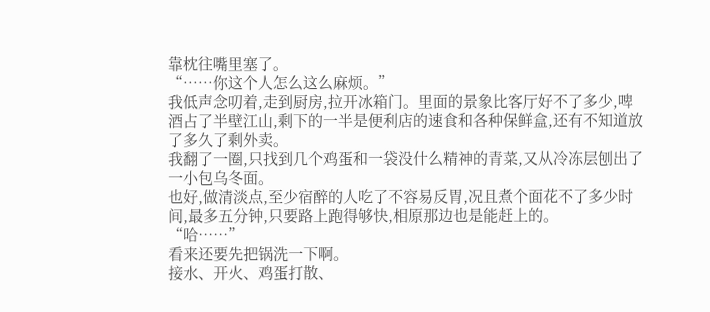靠枕往嘴里塞了。
“……你这个人怎么这么麻烦。”
我低声念叨着,走到厨房,拉开冰箱门。里面的景象比客厅好不了多少,啤酒占了半壁江山,剩下的一半是便利店的速食和各种保鲜盒,还有不知道放了多久了剩外卖。
我翻了一圈,只找到几个鸡蛋和一袋没什么精神的青菜,又从冷冻层刨出了一小包乌冬面。
也好,做清淡点,至少宿醉的人吃了不容易反胃,况且煮个面花不了多少时间,最多五分钟,只要路上跑得够快,相原那边也是能赶上的。
“哈……”
看来还要先把锅洗一下啊。
接水、开火、鸡蛋打散、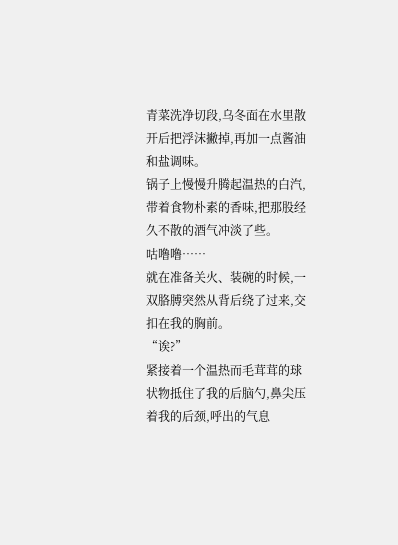青菜洗净切段,乌冬面在水里散开后把浮沫撇掉,再加一点酱油和盐调味。
锅子上慢慢升腾起温热的白汽,带着食物朴素的香味,把那股经久不散的酒气冲淡了些。
咕噜噜……
就在准备关火、装碗的时候,一双胳膊突然从背后绕了过来,交扣在我的胸前。
“诶?”
紧接着一个温热而毛茸茸的球状物抵住了我的后脑勺,鼻尖压着我的后颈,呼出的气息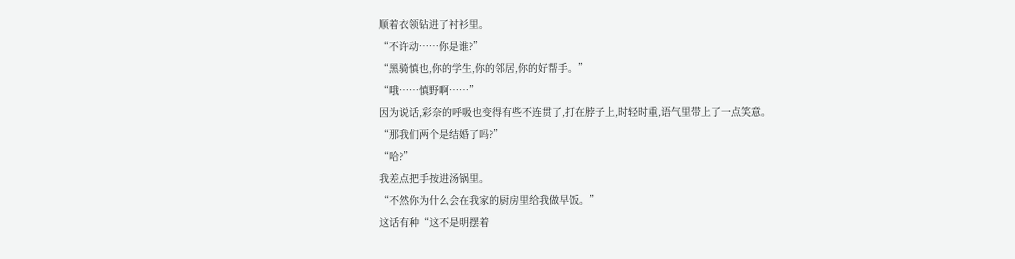顺着衣领钻进了衬衫里。
“不许动……你是谁?”
“黑骑慎也,你的学生,你的邻居,你的好帮手。”
“哦……慎野啊……”
因为说话,彩奈的呼吸也变得有些不连贯了,打在脖子上,时轻时重,语气里带上了一点笑意。
“那我们两个是结婚了吗?”
“哈?”
我差点把手按进汤锅里。
“不然你为什么会在我家的厨房里给我做早饭。”
这话有种“这不是明摆着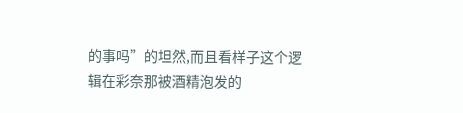的事吗”的坦然,而且看样子这个逻辑在彩奈那被酒精泡发的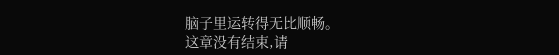脑子里运转得无比顺畅。
这章没有结束,请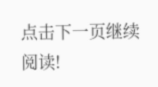点击下一页继续阅读!